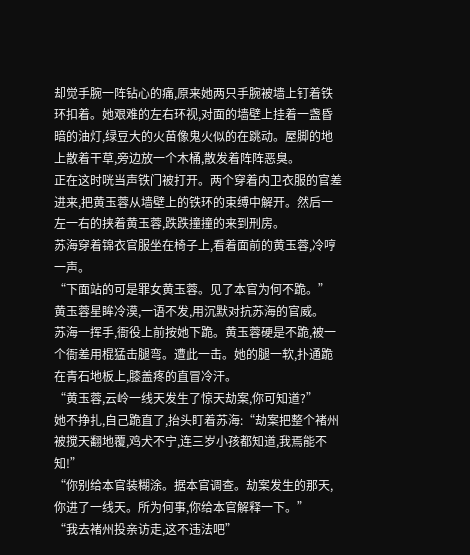却觉手腕一阵钻心的痛,原来她两只手腕被墙上钉着铁环扣着。她艰难的左右环视,对面的墙壁上挂着一盏昏暗的油灯,绿豆大的火苗像鬼火似的在跳动。屋脚的地上散着干草,旁边放一个木桶,散发着阵阵恶臭。
正在这时咣当声铁门被打开。两个穿着内卫衣服的官差进来,把黄玉蓉从墙壁上的铁环的束缚中解开。然后一左一右的挟着黄玉蓉,跌跌撞撞的来到刑房。
苏海穿着锦衣官服坐在椅子上,看着面前的黄玉蓉,冷哼一声。
“下面站的可是罪女黄玉蓉。见了本官为何不跪。”
黄玉蓉星眸冷漠,一语不发,用沉默对抗苏海的官威。
苏海一挥手,衙役上前按她下跪。黄玉蓉硬是不跪,被一个衙差用棍猛击腿弯。遭此一击。她的腿一软,扑通跪在青石地板上,膝盖疼的直冒冷汗。
“黄玉蓉,云岭一线天发生了惊天劫案,你可知道?”
她不挣扎,自己跪直了,抬头盯着苏海:“劫案把整个褚州被搅天翻地覆,鸡犬不宁,连三岁小孩都知道,我焉能不知!”
“你别给本官装糊涂。据本官调查。劫案发生的那天,你进了一线天。所为何事,你给本官解释一下。”
“我去褚州投亲访走,这不违法吧”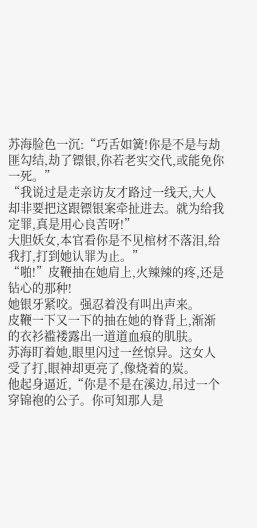苏海脸色一沉:“巧舌如簧!你是不是与劫匪勾结,劫了镖银,你若老实交代,或能免你一死。”
“我说过是走亲访友才路过一线天,大人却非要把这跟镖银案牵扯进去。就为给我定罪,真是用心良苦呀!”
大胆妖女,本官看你是不见棺材不落泪,给我打,打到她认罪为止。”
“啪!”皮鞭抽在她肩上,火辣辣的疼,还是钻心的那种!
她银牙紧咬。强忍着没有叫出声来。
皮鞭一下又一下的抽在她的脊背上,渐渐的衣衫褴褛露出一道道血痕的肌肤。
苏海盯着她,眼里闪过一丝惊异。这女人受了打,眼神却更亮了,像烧着的炭。
他起身逼近,“你是不是在溪边,吊过一个穿锦袍的公子。你可知那人是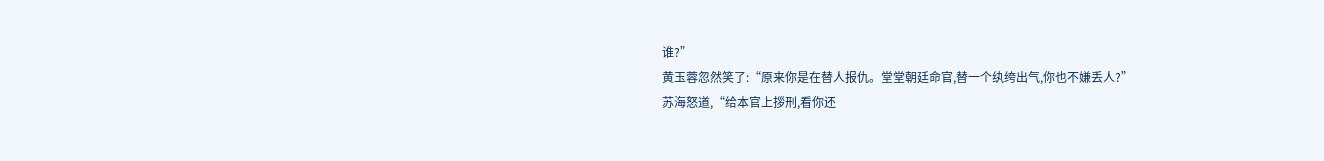谁?”
黄玉蓉忽然笑了:“原来你是在替人报仇。堂堂朝廷命官,替一个纨绔出气,你也不嫌丢人?”
苏海怒道,“给本官上拶刑,看你还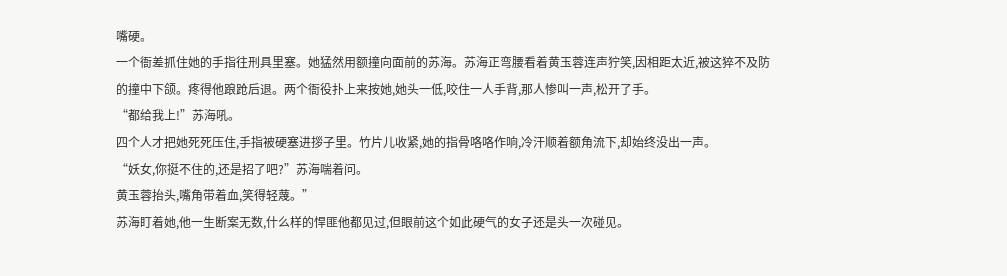嘴硬。
一个衙差抓住她的手指往刑具里塞。她猛然用额撞向面前的苏海。苏海正弯腰看着黄玉蓉连声狞笑,因相距太近,被这猝不及防的撞中下颌。疼得他踉跄后退。两个衙役扑上来按她,她头一低,咬住一人手背,那人惨叫一声,松开了手。
“都给我上!”苏海吼。
四个人才把她死死压住,手指被硬塞进拶子里。竹片儿收紧,她的指骨咯咯作响,冷汗顺着额角流下,却始终没出一声。
“妖女,你挺不住的,还是招了吧?”苏海喘着问。
黄玉蓉抬头,嘴角带着血,笑得轻蔑。”
苏海盯着她,他一生断案无数,什么样的悍匪他都见过,但眼前这个如此硬气的女子还是头一次碰见。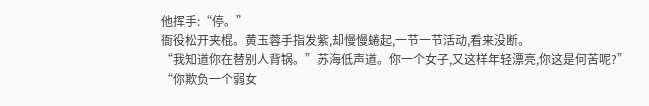他挥手:“停。”
衙役松开夹棍。黄玉蓉手指发紫,却慢慢蜷起,一节一节活动,看来没断。
“我知道你在替别人背锅。”苏海低声道。你一个女子,又这样年轻漂亮,你这是何苦呢?”
“你欺负一个弱女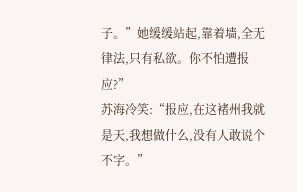子。”她缓缓站起,靠着墙,全无律法,只有私欲。你不怕遭报应?”
苏海冷笑:“报应,在这褚州我就是天,我想做什么,没有人敢说个不字。”